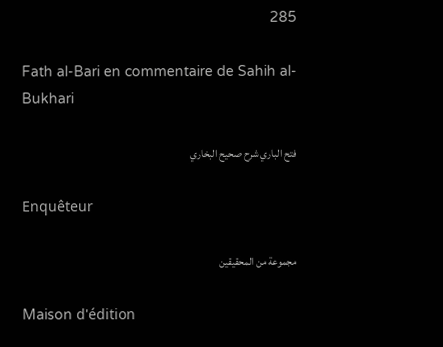285

Fath al-Bari en commentaire de Sahih al-Bukhari

فتح الباري شرح صحيح البخاري

Enquêteur

مجموعة من المحقيقين

Maison d'édition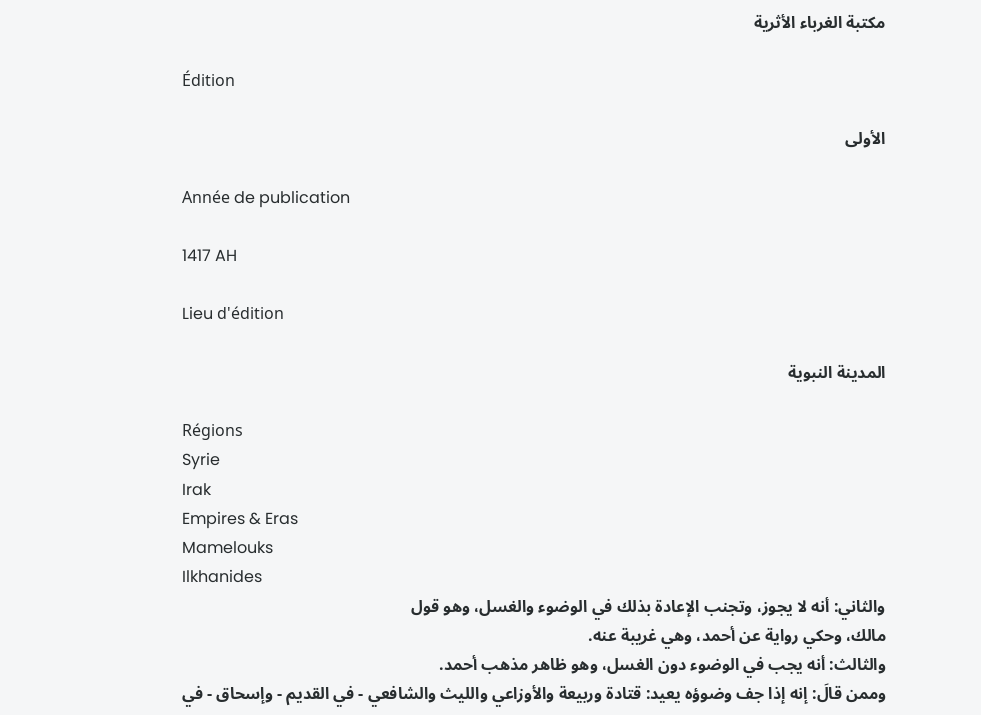مكتبة الغرباء الأثرية

Édition

الأولى

Année de publication

1417 AH

Lieu d'édition

المدينة النبوية

Régions
Syrie
Irak
Empires & Eras
Mamelouks
Ilkhanides
والثاني: أنه لا يجوز، وتجنب الإعادة بذلك في الوضوء والغسل، وهو قول
مالك، وحكي رواية عن أحمد، وهي غريبة عنه.
والثالث: أنه يجب في الوضوء دون الغسل، وهو ظاهر مذهب أحمد.
وممن قالَ: إنه إذا جف وضوؤه يعيد: قتادة وربيعة والأوزاعي والليث والشافعي - في القديم - وإسحاق - في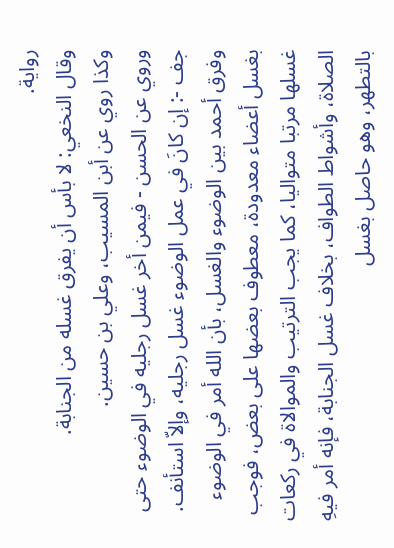رواية.
وقال النخعي: لا بأس أن يفرق غسله من الجنابة.
وكذا روي عن أبن المسيب، وعلي بن حسين.
وروي عن الحسن - فيمن أخر غسل رجليه في الوضوء حتى جف -: إن كانَ في عمل الوضوء غسل رجليه، وإلاّ استأنف.
وفرق أحمد بين الوضوء والغسل، بأن الله أمر في الوضوء بغسل أعضاء معدودة، معطوف بعضها على بعض، فوجب غسلها مرتبا متواليا، كما يجب الترتيب والموالاة في ركعات الصلاة، وأشواط الطواف، بخلاف غسل الجنابة، فإنه أمر فيهِ بالتطهر، وهو حاصل بغسل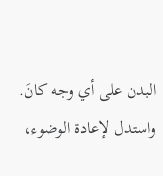البدن على أي وجه كانَ.
واستدل لإعادة الوضوء،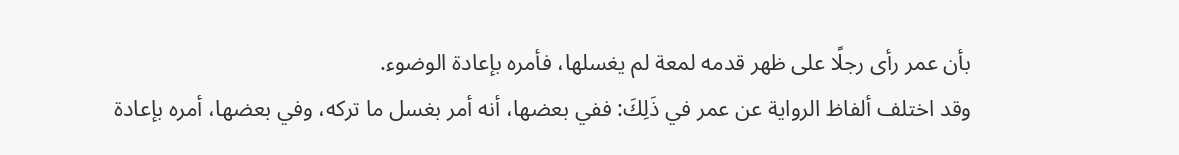بأن عمر رأى رجلًا على ظهر قدمه لمعة لم يغسلها، فأمره بإعادة الوضوء.
وقد اختلف ألفاظ الرواية عن عمر في ذَلِكَ: ففي بعضها، أنه أمر بغسل ما تركه، وفي بعضها، أمره بإعادة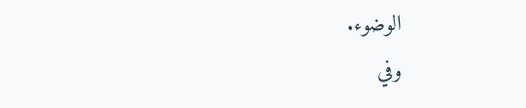الوضوء.
وفي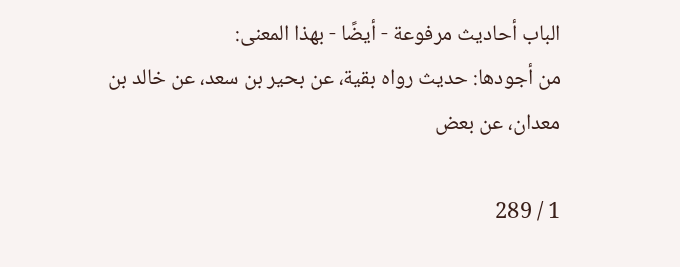الباب أحاديث مرفوعة - أيضًا - بهذا المعنى:
من أجودها: حديث رواه بقية، عن بحير بن سعد، عن خالد بن معدان، عن بعض

1 / 289